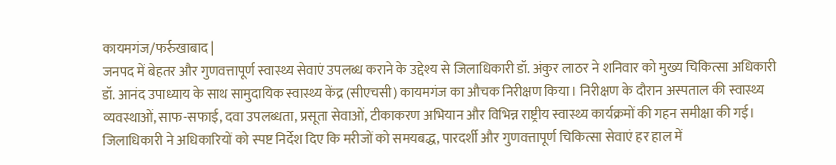कायमगंज/फर्रुखाबाद |
जनपद में बेहतर और गुणवत्तापूर्ण स्वास्थ्य सेवाएं उपलब्ध कराने के उद्देश्य से जिलाधिकारी डॉ. अंकुर लाठर ने शनिवार को मुख्य चिकित्सा अधिकारी डॉ. आनंद उपाध्याय के साथ सामुदायिक स्वास्थ्य केंद्र (सीएचसी) कायमगंज का औचक निरीक्षण किया। निरीक्षण के दौरान अस्पताल की स्वास्थ्य व्यवस्थाओं, साफ-सफाई, दवा उपलब्धता, प्रसूता सेवाओं, टीकाकरण अभियान और विभिन्न राष्ट्रीय स्वास्थ्य कार्यक्रमों की गहन समीक्षा की गई। जिलाधिकारी ने अधिकारियों को स्पष्ट निर्देश दिए कि मरीजों को समयबद्ध, पारदर्शी और गुणवत्तापूर्ण चिकित्सा सेवाएं हर हाल में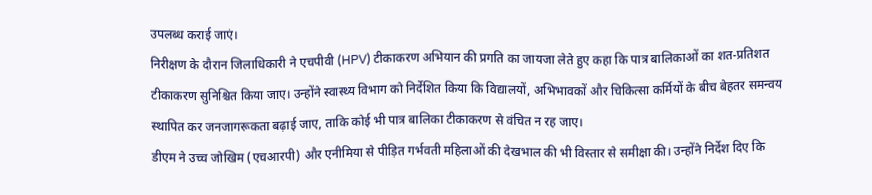उपलब्ध कराई जाएं।
निरीक्षण के दौरान जिलाधिकारी ने एचपीवी (HPV) टीकाकरण अभियान की प्रगति का जायजा लेते हुए कहा कि पात्र बालिकाओं का शत-प्रतिशत टीकाकरण सुनिश्चित किया जाए। उन्होंने स्वास्थ्य विभाग को निर्देशित किया कि विद्यालयों, अभिभावकों और चिकित्सा कर्मियों के बीच बेहतर समन्वय स्थापित कर जनजागरूकता बढ़ाई जाए, ताकि कोई भी पात्र बालिका टीकाकरण से वंचित न रह जाए।
डीएम ने उच्च जोखिम (एचआरपी) और एनीमिया से पीड़ित गर्भवती महिलाओं की देखभाल की भी विस्तार से समीक्षा की। उन्होंने निर्देश दिए कि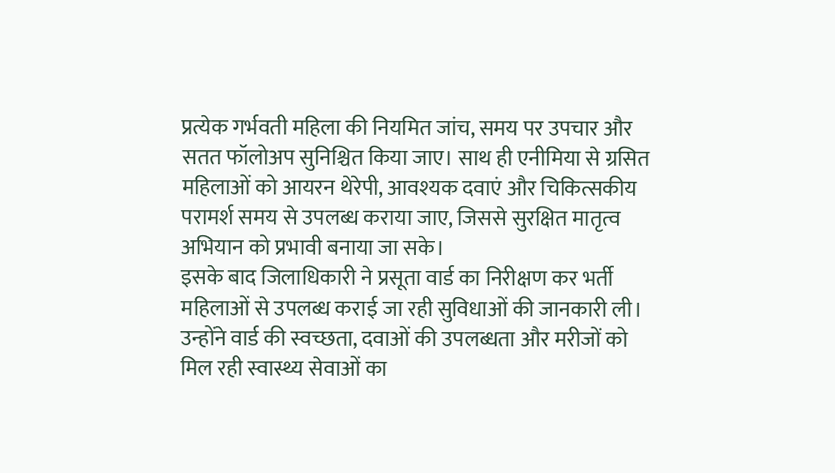प्रत्येक गर्भवती महिला की नियमित जांच, समय पर उपचार और सतत फॉलोअप सुनिश्चित किया जाए। साथ ही एनीमिया से ग्रसित महिलाओं को आयरन थेरेपी, आवश्यक दवाएं और चिकित्सकीय परामर्श समय से उपलब्ध कराया जाए, जिससे सुरक्षित मातृत्व अभियान को प्रभावी बनाया जा सके।
इसके बाद जिलाधिकारी ने प्रसूता वार्ड का निरीक्षण कर भर्ती महिलाओं से उपलब्ध कराई जा रही सुविधाओं की जानकारी ली। उन्होंने वार्ड की स्वच्छता, दवाओं की उपलब्धता और मरीजों को मिल रही स्वास्थ्य सेवाओं का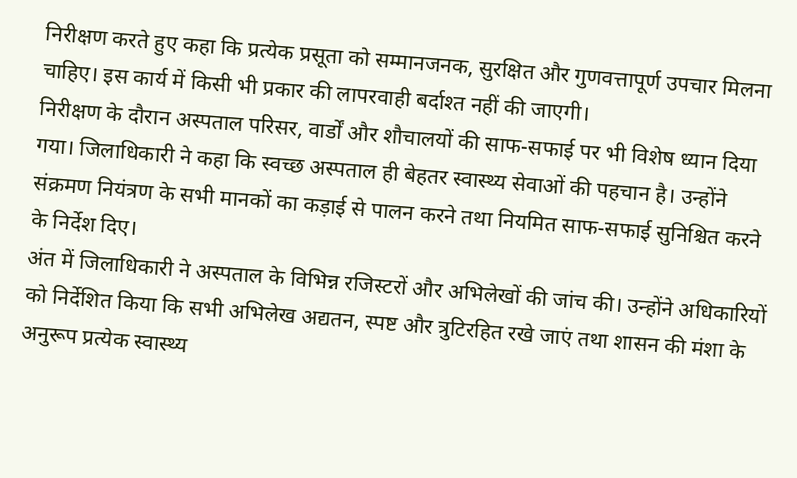निरीक्षण करते हुए कहा कि प्रत्येक प्रसूता को सम्मानजनक, सुरक्षित और गुणवत्तापूर्ण उपचार मिलना चाहिए। इस कार्य में किसी भी प्रकार की लापरवाही बर्दाश्त नहीं की जाएगी।
निरीक्षण के दौरान अस्पताल परिसर, वार्डों और शौचालयों की साफ-सफाई पर भी विशेष ध्यान दिया गया। जिलाधिकारी ने कहा कि स्वच्छ अस्पताल ही बेहतर स्वास्थ्य सेवाओं की पहचान है। उन्होंने संक्रमण नियंत्रण के सभी मानकों का कड़ाई से पालन करने तथा नियमित साफ-सफाई सुनिश्चित करने के निर्देश दिए।
अंत में जिलाधिकारी ने अस्पताल के विभिन्न रजिस्टरों और अभिलेखों की जांच की। उन्होंने अधिकारियों को निर्देशित किया कि सभी अभिलेख अद्यतन, स्पष्ट और त्रुटिरहित रखे जाएं तथा शासन की मंशा के अनुरूप प्रत्येक स्वास्थ्य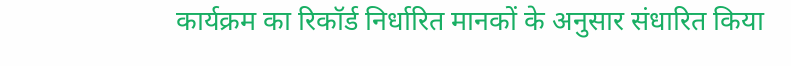कार्यक्रम का रिकॉर्ड निर्धारित मानकों के अनुसार संधारित किया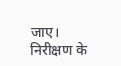जाए।
निरीक्षण के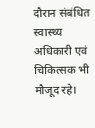दौरान संबंधित स्वास्थ्य अधिकारी एवं चिकित्सक भी मौजूद रहे।